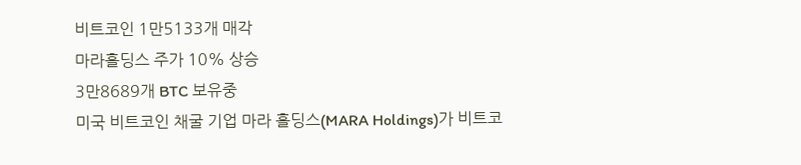비트코인 1만5133개 매각
마라홀딩스 주가 10% 상승
3만8689개 BTC 보유중
미국 비트코인 채굴 기업 마라 홀딩스(MARA Holdings)가 비트코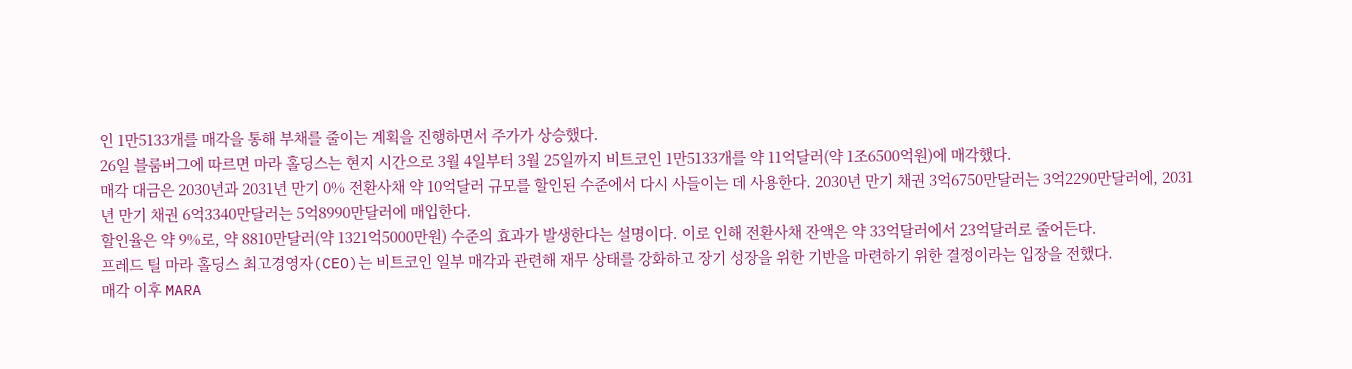인 1만5133개를 매각을 통해 부채를 줄이는 계획을 진행하면서 주가가 상승했다.
26일 블룸버그에 따르면 마라 홀딩스는 현지 시간으로 3월 4일부터 3월 25일까지 비트코인 1만5133개를 약 11억달러(약 1조6500억원)에 매각했다.
매각 대금은 2030년과 2031년 만기 0% 전환사채 약 10억달러 규모를 할인된 수준에서 다시 사들이는 데 사용한다. 2030년 만기 채권 3억6750만달러는 3억2290만달러에, 2031년 만기 채권 6억3340만달러는 5억8990만달러에 매입한다.
할인율은 약 9%로, 약 8810만달러(약 1321억5000만원) 수준의 효과가 발생한다는 설명이다. 이로 인해 전환사채 잔액은 약 33억달러에서 23억달러로 줄어든다.
프레드 틸 마라 홀딩스 최고경영자(CEO)는 비트코인 일부 매각과 관련해 재무 상태를 강화하고 장기 성장을 위한 기반을 마련하기 위한 결정이라는 입장을 전했다.
매각 이후 MARA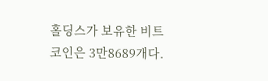홀딩스가 보유한 비트코인은 3만8689개다.